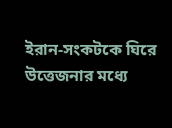ইরান-সংকটকে ঘিরে উত্তেজনার মধ্যে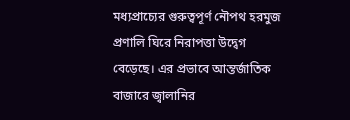মধ্যপ্রাচ্যের গুরুত্বপূর্ণ নৌপথ হরমুজ প্রণালি ঘিরে নিরাপত্তা উদ্বেগ বেড়েছে। এর প্রভাবে আন্তর্জাতিক বাজারে জ্বালানির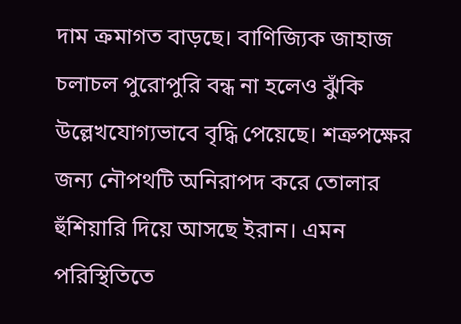দাম ক্রমাগত বাড়ছে। বাণিজ্যিক জাহাজ চলাচল পুরোপুরি বন্ধ না হলেও ঝুঁকি উল্লেখযোগ্যভাবে বৃদ্ধি পেয়েছে। শত্রুপক্ষের জন্য নৌপথটি অনিরাপদ করে তোলার হুঁশিয়ারি দিয়ে আসছে ইরান। এমন পরিস্থিতিতে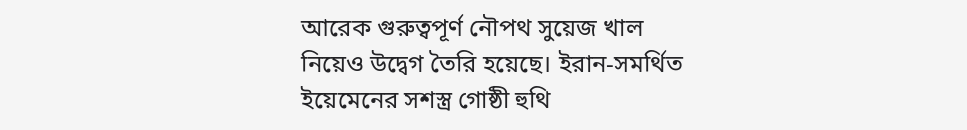আরেক গুরুত্বপূর্ণ নৌপথ সুয়েজ খাল নিয়েও উদ্বেগ তৈরি হয়েছে। ইরান-সমর্থিত ইয়েমেনের সশস্ত্র গোষ্ঠী হুথি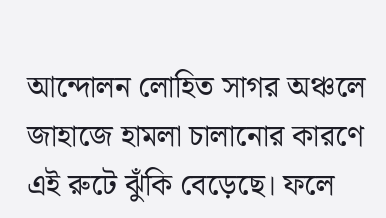আন্দোলন লোহিত সাগর অঞ্চলে জাহাজে হামলা চালানোর কারণে এই রুটে ঝুঁকি বেড়েছে। ফলে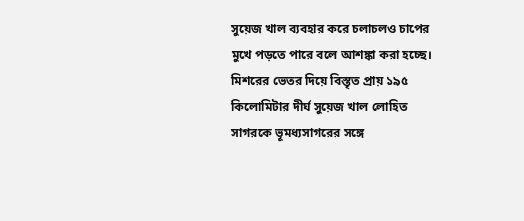সুয়েজ খাল ব্যবহার করে চলাচলও চাপের মুখে পড়তে পারে বলে আশঙ্কা করা হচ্ছে।
মিশরের ভেতর দিয়ে বিস্তৃত প্রায় ১৯৫ কিলোমিটার দীর্ঘ সুয়েজ খাল লোহিত সাগরকে ভূমধ্যসাগরের সঙ্গে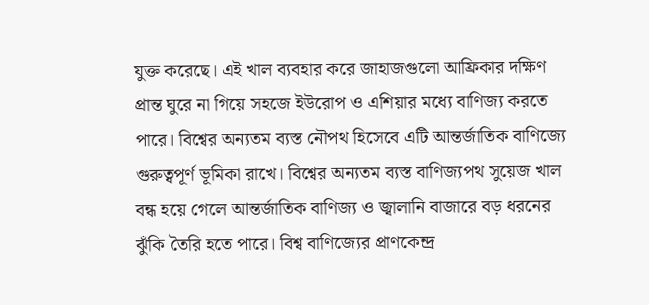যুক্ত করেছে। এই খাল ব্যবহার করে জাহাজগুলো আফ্রিকার দক্ষিণ প্রান্ত ঘুরে না গিয়ে সহজে ইউরোপ ও এশিয়ার মধ্যে বাণিজ্য করতে পারে। বিশ্বের অন্যতম ব্যস্ত নৌপথ হিসেবে এটি আন্তর্জাতিক বাণিজ্যে গুরুত্বপূর্ণ ভূমিকা রাখে। বিশ্বের অন্যতম ব্যস্ত বাণিজ্যপথ সুয়েজ খাল বন্ধ হয়ে গেলে আন্তর্জাতিক বাণিজ্য ও জ্বালানি বাজারে বড় ধরনের ঝুঁকি তৈরি হতে পারে। বিশ্ব বাণিজ্যের প্রাণকেন্দ্র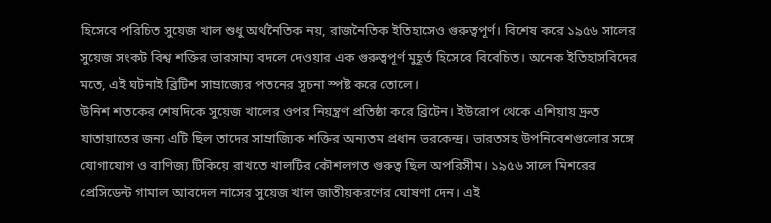হিসেবে পরিচিত সুয়েজ খাল শুধু অর্থনৈতিক নয়, রাজনৈতিক ইতিহাসেও গুরুত্বপূর্ণ। বিশেষ করে ১৯৫৬ সালের সুয়েজ সংকট বিশ্ব শক্তির ভারসাম্য বদলে দেওয়ার এক গুরুত্বপূর্ণ মুহূর্ত হিসেবে বিবেচিত। অনেক ইতিহাসবিদের মতে, এই ঘটনাই ব্রিটিশ সাম্রাজ্যের পতনের সূচনা স্পষ্ট করে তোলে।
উনিশ শতকের শেষদিকে সুয়েজ খালের ওপর নিয়ন্ত্রণ প্রতিষ্ঠা করে ব্রিটেন। ইউরোপ থেকে এশিয়ায় দ্রুত যাতায়াতের জন্য এটি ছিল তাদের সাম্রাজ্যিক শক্তির অন্যতম প্রধান ভরকেন্দ্র। ভারতসহ উপনিবেশগুলোর সঙ্গে যোগাযোগ ও বাণিজ্য টিকিয়ে রাখতে খালটির কৌশলগত গুরুত্ব ছিল অপরিসীম। ১৯৫৬ সালে মিশরের প্রেসিডেন্ট গামাল আবদেল নাসের সুয়েজ খাল জাতীয়করণের ঘোষণা দেন। এই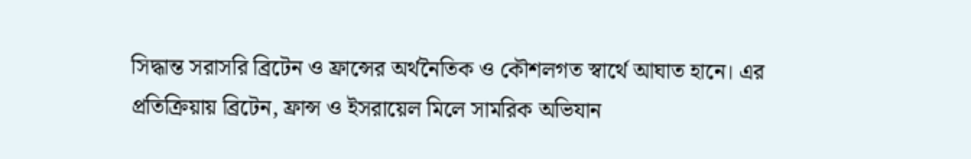সিদ্ধান্ত সরাসরি ব্রিটেন ও ফ্রান্সের অর্থনৈতিক ও কৌশলগত স্বার্থে আঘাত হানে। এর প্রতিক্রিয়ায় ব্রিটেন, ফ্রান্স ও ইসরায়েল মিলে সামরিক অভিযান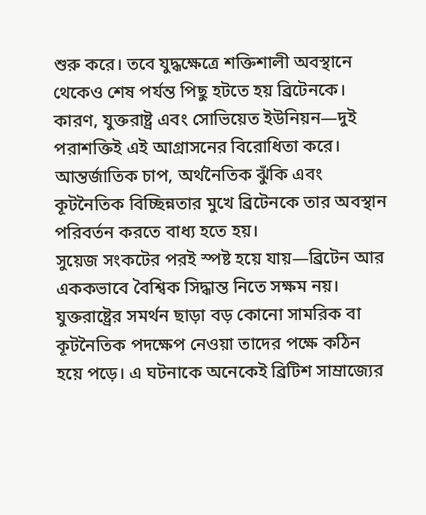শুরু করে। তবে যুদ্ধক্ষেত্রে শক্তিশালী অবস্থানে থেকেও শেষ পর্যন্ত পিছু হটতে হয় ব্রিটেনকে। কারণ, যুক্তরাষ্ট্র এবং সোভিয়েত ইউনিয়ন—দুই পরাশক্তিই এই আগ্রাসনের বিরোধিতা করে। আন্তর্জাতিক চাপ, অর্থনৈতিক ঝুঁকি এবং কূটনৈতিক বিচ্ছিন্নতার মুখে ব্রিটেনকে তার অবস্থান পরিবর্তন করতে বাধ্য হতে হয়।
সুয়েজ সংকটের পরই স্পষ্ট হয়ে যায়—ব্রিটেন আর এককভাবে বৈশ্বিক সিদ্ধান্ত নিতে সক্ষম নয়। যুক্তরাষ্ট্রের সমর্থন ছাড়া বড় কোনো সামরিক বা কূটনৈতিক পদক্ষেপ নেওয়া তাদের পক্ষে কঠিন হয়ে পড়ে। এ ঘটনাকে অনেকেই ব্রিটিশ সাম্রাজ্যের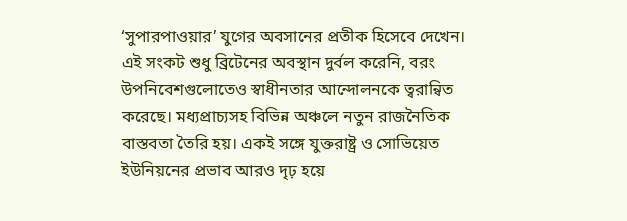‘সুপারপাওয়ার’ যুগের অবসানের প্রতীক হিসেবে দেখেন। এই সংকট শুধু ব্রিটেনের অবস্থান দুর্বল করেনি, বরং উপনিবেশগুলোতেও স্বাধীনতার আন্দোলনকে ত্বরান্বিত করেছে। মধ্যপ্রাচ্যসহ বিভিন্ন অঞ্চলে নতুন রাজনৈতিক বাস্তবতা তৈরি হয়। একই সঙ্গে যুক্তরাষ্ট্র ও সোভিয়েত ইউনিয়নের প্রভাব আরও দৃঢ় হয়ে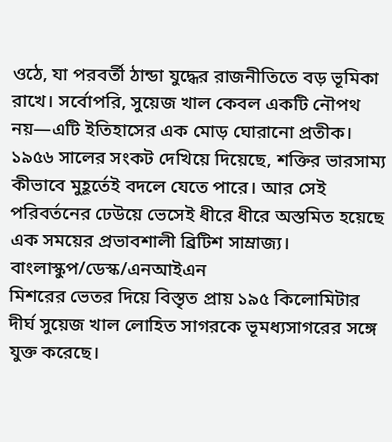ওঠে, যা পরবর্তী ঠান্ডা যুদ্ধের রাজনীতিতে বড় ভূমিকা রাখে। সর্বোপরি, সুয়েজ খাল কেবল একটি নৌপথ নয়—এটি ইতিহাসের এক মোড় ঘোরানো প্রতীক। ১৯৫৬ সালের সংকট দেখিয়ে দিয়েছে, শক্তির ভারসাম্য কীভাবে মুহূর্তেই বদলে যেতে পারে। আর সেই পরিবর্তনের ঢেউয়ে ভেসেই ধীরে ধীরে অস্তমিত হয়েছে এক সময়ের প্রভাবশালী ব্রিটিশ সাম্রাজ্য।
বাংলাস্কুপ/ডেস্ক/এনআইএন
মিশরের ভেতর দিয়ে বিস্তৃত প্রায় ১৯৫ কিলোমিটার দীর্ঘ সুয়েজ খাল লোহিত সাগরকে ভূমধ্যসাগরের সঙ্গে যুক্ত করেছে।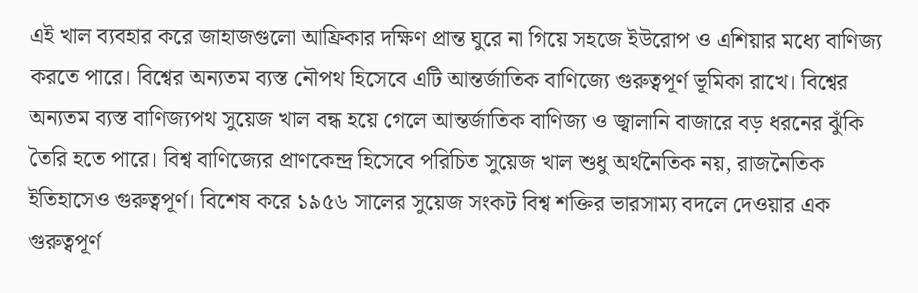এই খাল ব্যবহার করে জাহাজগুলো আফ্রিকার দক্ষিণ প্রান্ত ঘুরে না গিয়ে সহজে ইউরোপ ও এশিয়ার মধ্যে বাণিজ্য করতে পারে। বিশ্বের অন্যতম ব্যস্ত নৌপথ হিসেবে এটি আন্তর্জাতিক বাণিজ্যে গুরুত্বপূর্ণ ভূমিকা রাখে। বিশ্বের অন্যতম ব্যস্ত বাণিজ্যপথ সুয়েজ খাল বন্ধ হয়ে গেলে আন্তর্জাতিক বাণিজ্য ও জ্বালানি বাজারে বড় ধরনের ঝুঁকি তৈরি হতে পারে। বিশ্ব বাণিজ্যের প্রাণকেন্দ্র হিসেবে পরিচিত সুয়েজ খাল শুধু অর্থনৈতিক নয়, রাজনৈতিক ইতিহাসেও গুরুত্বপূর্ণ। বিশেষ করে ১৯৫৬ সালের সুয়েজ সংকট বিশ্ব শক্তির ভারসাম্য বদলে দেওয়ার এক গুরুত্বপূর্ণ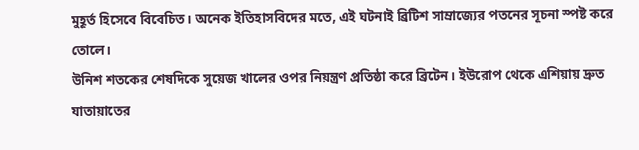মুহূর্ত হিসেবে বিবেচিত। অনেক ইতিহাসবিদের মতে, এই ঘটনাই ব্রিটিশ সাম্রাজ্যের পতনের সূচনা স্পষ্ট করে তোলে।
উনিশ শতকের শেষদিকে সুয়েজ খালের ওপর নিয়ন্ত্রণ প্রতিষ্ঠা করে ব্রিটেন। ইউরোপ থেকে এশিয়ায় দ্রুত যাতায়াতের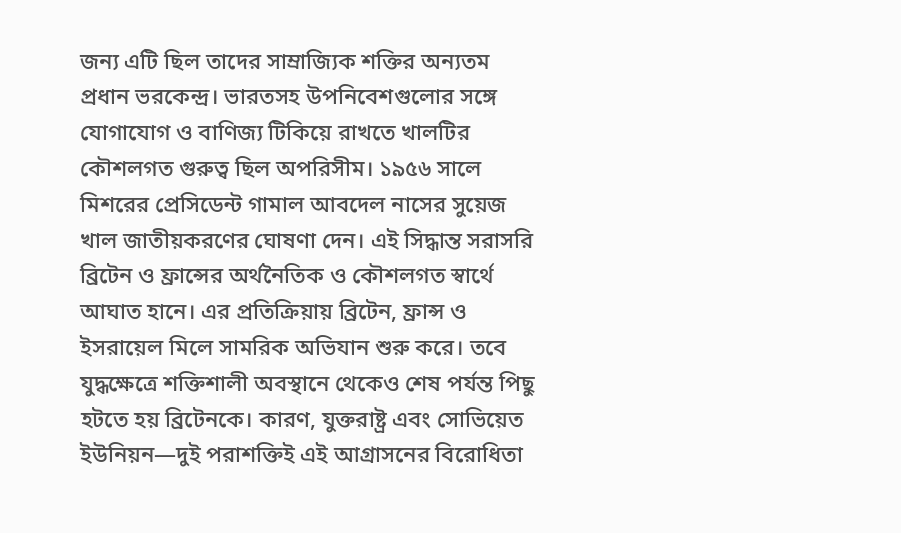জন্য এটি ছিল তাদের সাম্রাজ্যিক শক্তির অন্যতম প্রধান ভরকেন্দ্র। ভারতসহ উপনিবেশগুলোর সঙ্গে যোগাযোগ ও বাণিজ্য টিকিয়ে রাখতে খালটির কৌশলগত গুরুত্ব ছিল অপরিসীম। ১৯৫৬ সালে মিশরের প্রেসিডেন্ট গামাল আবদেল নাসের সুয়েজ খাল জাতীয়করণের ঘোষণা দেন। এই সিদ্ধান্ত সরাসরি ব্রিটেন ও ফ্রান্সের অর্থনৈতিক ও কৌশলগত স্বার্থে আঘাত হানে। এর প্রতিক্রিয়ায় ব্রিটেন, ফ্রান্স ও ইসরায়েল মিলে সামরিক অভিযান শুরু করে। তবে যুদ্ধক্ষেত্রে শক্তিশালী অবস্থানে থেকেও শেষ পর্যন্ত পিছু হটতে হয় ব্রিটেনকে। কারণ, যুক্তরাষ্ট্র এবং সোভিয়েত ইউনিয়ন—দুই পরাশক্তিই এই আগ্রাসনের বিরোধিতা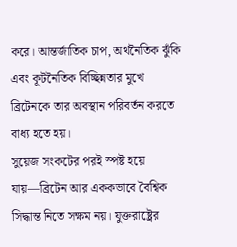করে। আন্তর্জাতিক চাপ, অর্থনৈতিক ঝুঁকি এবং কূটনৈতিক বিচ্ছিন্নতার মুখে ব্রিটেনকে তার অবস্থান পরিবর্তন করতে বাধ্য হতে হয়।
সুয়েজ সংকটের পরই স্পষ্ট হয়ে যায়—ব্রিটেন আর এককভাবে বৈশ্বিক সিদ্ধান্ত নিতে সক্ষম নয়। যুক্তরাষ্ট্রের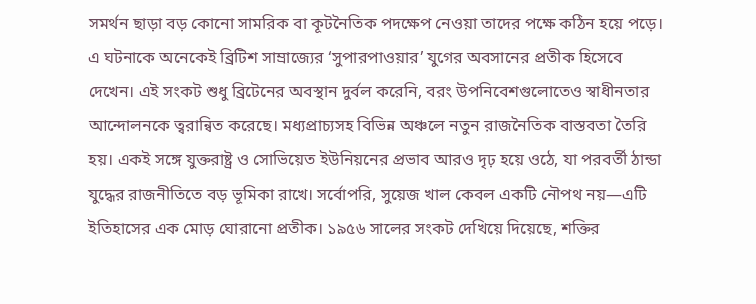সমর্থন ছাড়া বড় কোনো সামরিক বা কূটনৈতিক পদক্ষেপ নেওয়া তাদের পক্ষে কঠিন হয়ে পড়ে। এ ঘটনাকে অনেকেই ব্রিটিশ সাম্রাজ্যের ‘সুপারপাওয়ার’ যুগের অবসানের প্রতীক হিসেবে দেখেন। এই সংকট শুধু ব্রিটেনের অবস্থান দুর্বল করেনি, বরং উপনিবেশগুলোতেও স্বাধীনতার আন্দোলনকে ত্বরান্বিত করেছে। মধ্যপ্রাচ্যসহ বিভিন্ন অঞ্চলে নতুন রাজনৈতিক বাস্তবতা তৈরি হয়। একই সঙ্গে যুক্তরাষ্ট্র ও সোভিয়েত ইউনিয়নের প্রভাব আরও দৃঢ় হয়ে ওঠে, যা পরবর্তী ঠান্ডা যুদ্ধের রাজনীতিতে বড় ভূমিকা রাখে। সর্বোপরি, সুয়েজ খাল কেবল একটি নৌপথ নয়—এটি ইতিহাসের এক মোড় ঘোরানো প্রতীক। ১৯৫৬ সালের সংকট দেখিয়ে দিয়েছে, শক্তির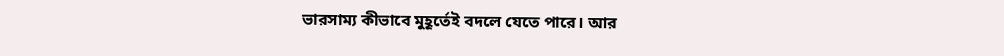ভারসাম্য কীভাবে মুহূর্তেই বদলে যেতে পারে। আর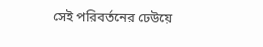সেই পরিবর্তনের ঢেউয়ে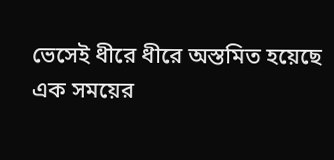ভেসেই ধীরে ধীরে অস্তমিত হয়েছে এক সময়ের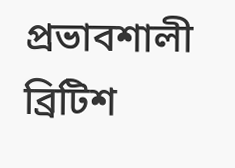প্রভাবশালী ব্রিটিশ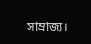সাম্রাজ্য।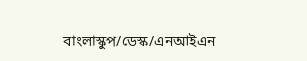বাংলাস্কুপ/ডেস্ক/এনআইএন